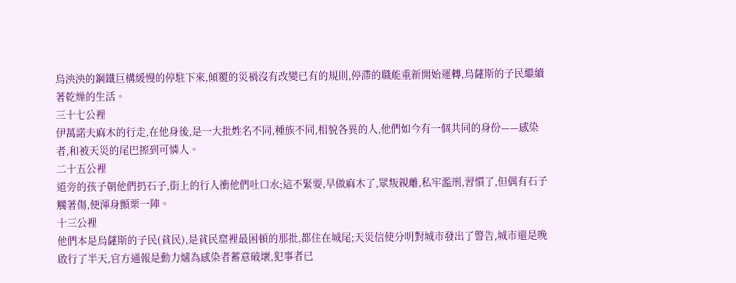烏泱泱的鋼鐵巨構緩慢的停駐下來,傾覆的災禍沒有改變已有的規則,停滯的職能重新開始運轉,烏薩斯的子民繼續著乾燥的生活。
三十七公裡
伊萬諾夫麻木的行走,在他身後,是一大批姓名不同,種族不同,相貌各異的人,他們如今有一個共同的身份——感染者,和被天災的尾巴擦到可憐人。
二十五公裡
道旁的孩子朝他們扔石子,街上的行人衝他們吐口水;這不緊要,早做麻木了,眾叛親離,私牢濫刑,習慣了,但偶有石子觸著傷,便渾身顫栗一陣。
十三公裡
他們本是烏薩斯的子民(貧民),是貧民窟裡最困頓的那批,都住在城尾;天災信使分明對城市發出了警告,城市還是晚啟行了半天,官方通報是動力爐為感染者蓄意破壞,犯事者已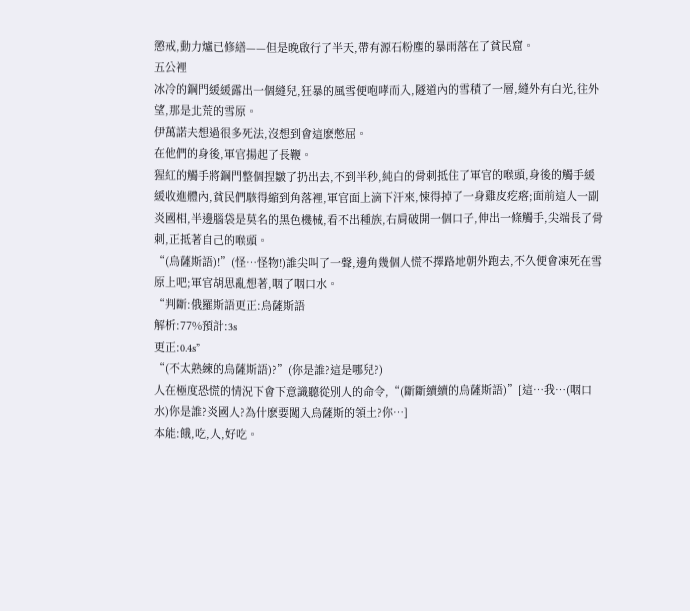懲戒,動力爐已修繕——但是晚啟行了半天,帶有源石粉塵的暴雨落在了貧民窟。
五公裡
冰冷的鋼門緩緩露出一個縫兒,狂暴的風雪便咆哮而入,隧道內的雪積了一層,縫外有白光,往外望,那是北荒的雪原。
伊萬諾夫想過很多死法,沒想到會這麽憋屈。
在他們的身後,軍官揚起了長鞭。
猩紅的觸手將鋼門整個捏皺了扔出去,不到半秒,純白的骨刺抵住了軍官的喉頭,身後的觸手緩緩收進體內,貧民們駭得縮到角落裡,軍官面上滴下汗來,悚得掉了一身雞皮疙瘩;面前這人一副炎國相,半邊腦袋是莫名的黑色機械,看不出種族,右肩破開一個口子,伸出一條觸手,尖端長了骨刺,正抵著自己的喉頭。
“(烏薩斯語)!”(怪…怪物!)誰尖叫了一聲,邊角幾個人慌不擇路地朝外跑去,不久便會凍死在雪原上吧;軍官胡思亂想著,咽了咽口水。
“判斷:俄羅斯語更正:烏薩斯語
解析:77%預計:3s
更正:0.4s”
“(不太熟練的烏薩斯語)?”(你是誰?這是哪兒?)
人在極度恐慌的情況下會下意識聽從別人的命令,“(斷斷續續的烏薩斯語)”[這…我…(咽口水)你是誰?炎國人?為什麽要闖入烏薩斯的領土?你…]
本能:餓,吃,人,好吃。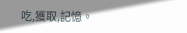吃,獲取,記憶。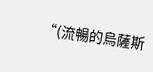“(流暢的烏薩斯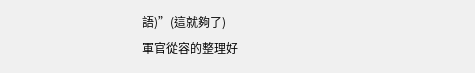語)”(這就夠了)
軍官從容的整理好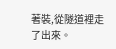著裝,從隧道裡走了出來。